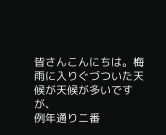皆さんこんにちは。梅雨に入りぐづついた天候が天候が多いですが、
例年通りニ番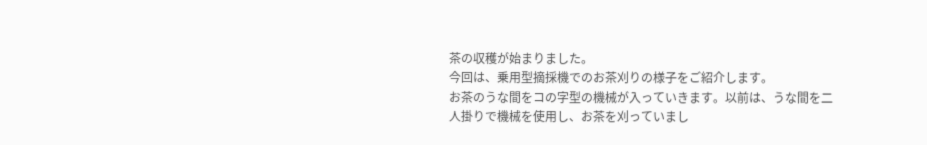茶の収穫が始まりました。
今回は、乗用型摘採機でのお茶刈りの様子をご紹介します。
お茶のうな間をコの字型の機械が入っていきます。以前は、うな間を二人掛りで機械を使用し、お茶を刈っていまし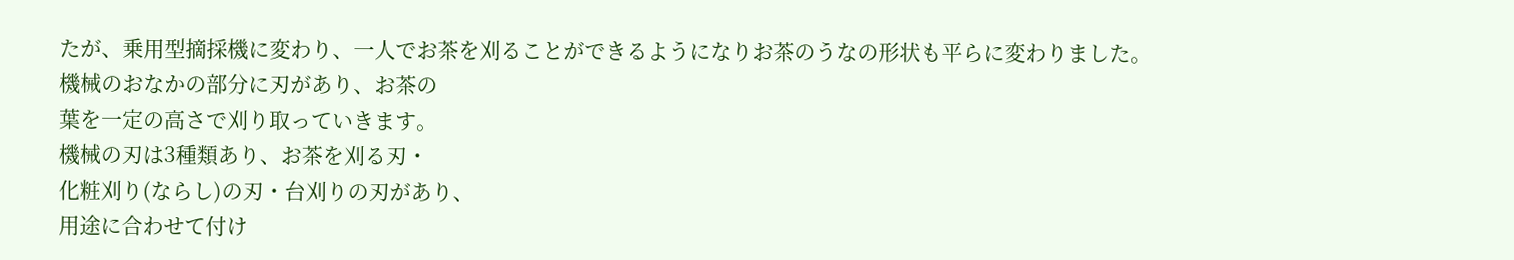たが、乗用型摘採機に変わり、一人でお茶を刈ることができるようになりお茶のうなの形状も平らに変わりました。
機械のおなかの部分に刃があり、お茶の
葉を一定の高さで刈り取っていきます。
機械の刃は3種類あり、お茶を刈る刃・
化粧刈り(ならし)の刃・台刈りの刃があり、
用途に合わせて付け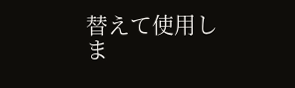替えて使用しま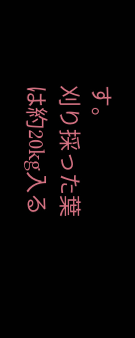す。
刈り採った葉は約20kg入る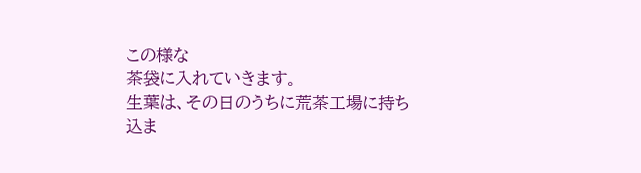この様な
茶袋に入れていきます。
生葉は、その日のうちに荒茶工場に持ち
込ま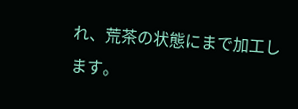れ、荒茶の状態にまで加工します。